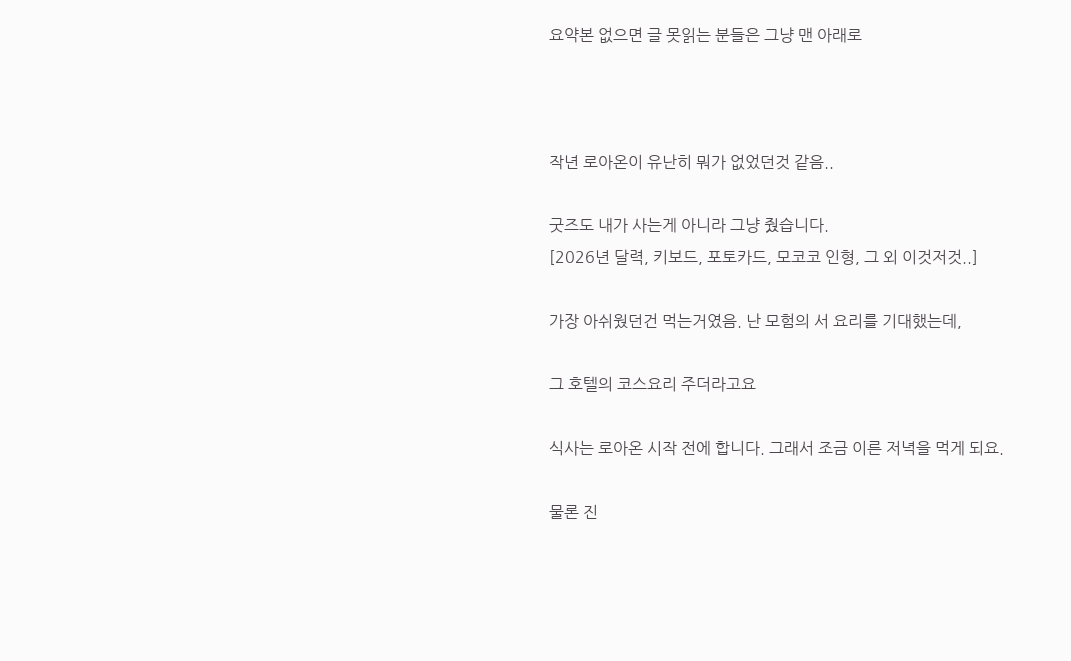요약본 없으면 글 못읽는 분들은 그냥 맨 아래로



작년 로아온이 유난히 뭐가 없었던것 같음..

굿즈도 내가 사는게 아니라 그냥 줬습니다.
[2026년 달력, 키보드, 포토카드, 모코코 인형, 그 외 이것저것..]

가장 아쉬웠던건 먹는거였음. 난 모험의 서 요리를 기대했는데,

그 호텔의 코스요리 주더라고요

식사는 로아온 시작 전에 합니다. 그래서 조금 이른 저녁을 먹게 되요.

물론 진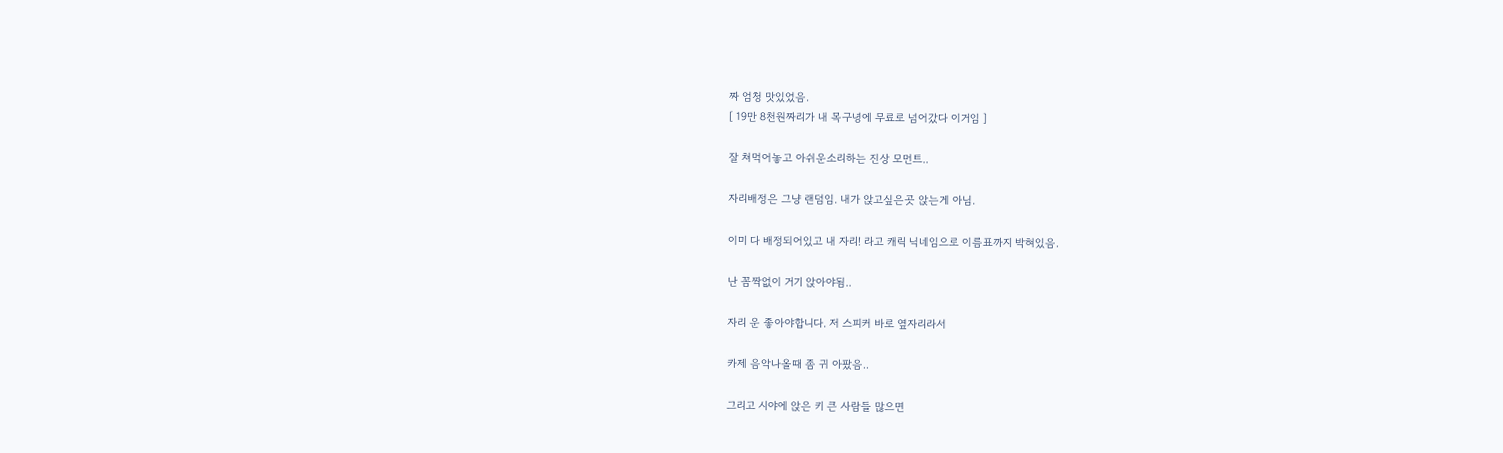짜 엄청 맛있었음.
[ 19만 8천원짜리가 내 목구녕에 무료로 넘어갔다 이거임 ]

잘 쳐먹어놓고 아쉬운소리하는 진상 모먼트..

자리배정은 그냥 랜덤임. 내가 앉고싶은곳 앉는게 아님.

이미 다 배정되어있고 내 자리! 라고 캐릭 닉네임으로 이름표까지 박혀있음.

난 꼼짝없이 거기 앉아야됨..

자리 운 좋아야합니다. 저 스피커 바로 옆자리라서

카제 음악나올때 좀 귀 아팠음..

그리고 시야에 앉은 키 큰 사람들 많으면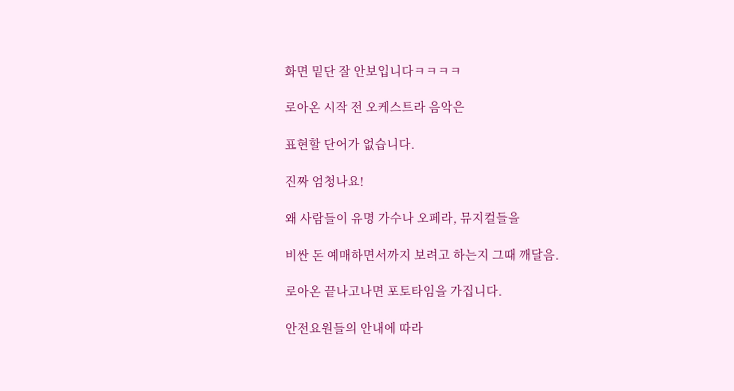화면 밑단 잘 안보입니다ㅋㅋㅋㅋ

로아온 시작 전 오케스트라 음악은

표현할 단어가 없습니다.

진짜 엄청나요!

왜 사람들이 유명 가수나 오페라, 뮤지컬들을

비싼 돈 예매하면서까지 보려고 하는지 그때 깨달음.

로아온 끝나고나면 포토타임을 가집니다.

안전요원들의 안내에 따라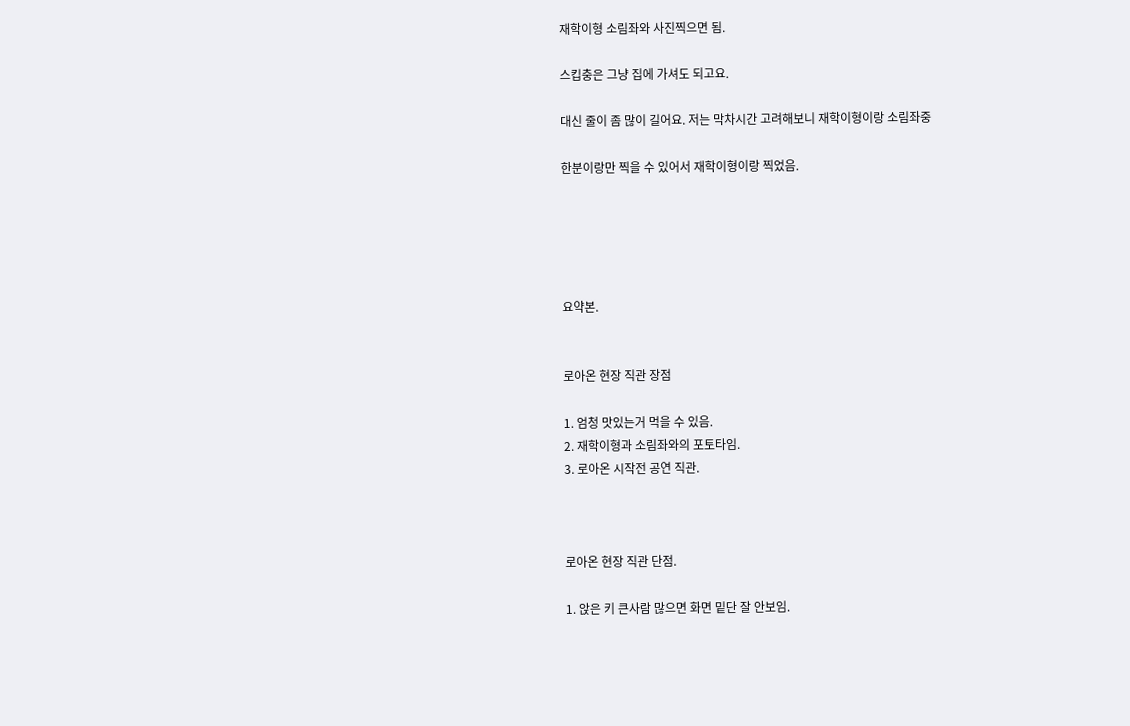재학이형 소림좌와 사진찍으면 됨.

스킵충은 그냥 집에 가셔도 되고요.

대신 줄이 좀 많이 길어요. 저는 막차시간 고려해보니 재학이형이랑 소림좌중

한분이랑만 찍을 수 있어서 재학이형이랑 찍었음.





요약본.


로아온 현장 직관 장점

1. 엄청 맛있는거 먹을 수 있음.
2. 재학이형과 소림좌와의 포토타임.
3. 로아온 시작전 공연 직관.



로아온 현장 직관 단점.

1. 앉은 키 큰사람 많으면 화면 밑단 잘 안보임.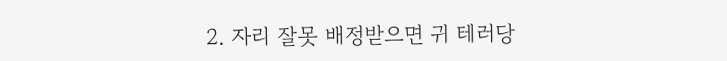2. 자리 잘못 배정받으면 귀 테러당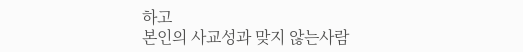하고
본인의 사교성과 맞지 않는사람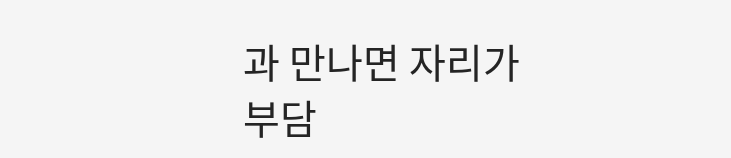과 만나면 자리가 부담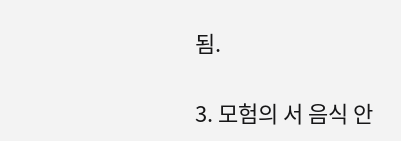됨.

3. 모험의 서 음식 안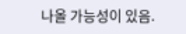나올 가능성이 있음.